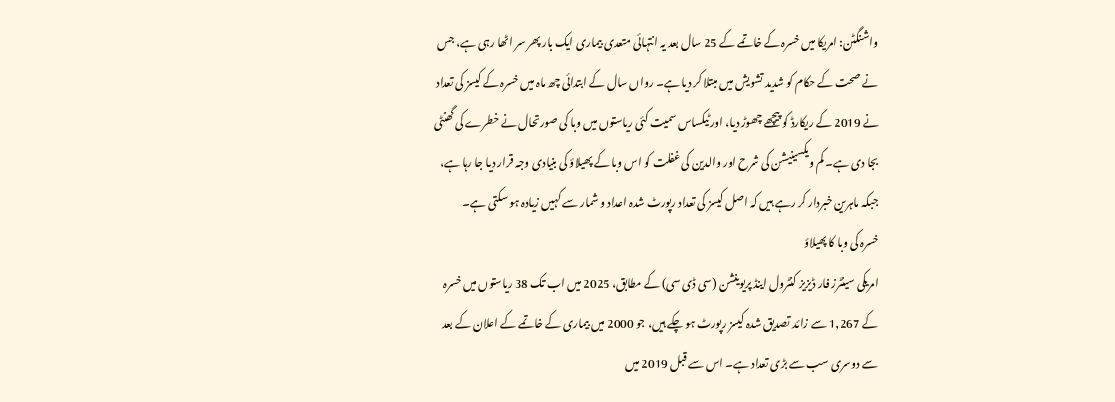واشنگٹن: امریکا میں خسرہ کے خاتمے کے 25 سال بعد یہ انتہائی متعدی بیماری ایک بار پھر سر اٹھا رہی ہے، جس نے صحت کے حکام کو شدید تشویش میں مبتلا کر دیا ہے۔ رواں سال کے ابتدائی چھ ماہ میں خسرہ کے کیسز کی تعداد نے 2019 کے ریکارڈ کو پیچھے چھوڑ دیا، اور ٹیکساس سمیت کئی ریاستوں میں وبا کی صورتحال نے خطرے کی گھنٹی بجا دی ہے۔ کم ویکسینیشن کی شرح اور والدین کی غفلت کو اس وبا کے پھیلاؤ کی بنیادی وجہ قرار دیا جا رہا ہے، جبکہ ماہرین خبردار کر رہے ہیں کہ اصل کیسز کی تعداد رپورٹ شدہ اعداد و شمار سے کہیں زیادہ ہو سکتی ہے۔
خسرہ کی وبا کا پھیلاؤ
امریکی سینٹرز فار ڈیزیز کنٹرول اینڈ پریوینشن (سی ڈی سی) کے مطابق، 2025 میں اب تک 38 ریاستوں میں خسرہ کے 1,267 سے زائد تصدیق شدہ کیسز رپورٹ ہو چکے ہیں، جو 2000 میں بیماری کے خاتمے کے اعلان کے بعد سے دوسری سب سے بڑی تعداد ہے۔ اس سے قبل 2019 میں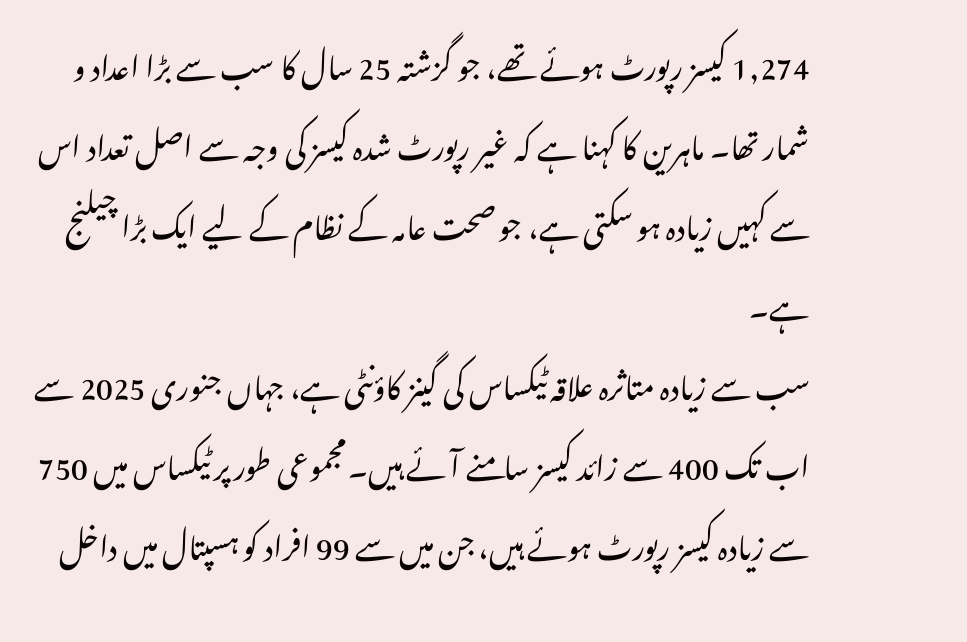1,274 کیسز رپورٹ ہوئے تھے، جو گزشتہ 25 سال کا سب سے بڑا اعداد و شمار تھا۔ ماہرین کا کہنا ہے کہ غیر رپورٹ شدہ کیسز کی وجہ سے اصل تعداد اس سے کہیں زیادہ ہو سکتی ہے، جو صحت عامہ کے نظام کے لیے ایک بڑا چیلنج ہے۔
سب سے زیادہ متاثرہ علاقہ ٹیکساس کی گینز کاؤنٹی ہے، جہاں جنوری 2025 سے اب تک 400 سے زائد کیسز سامنے آئے ہیں۔ مجموعی طور پر ٹیکساس میں 750 سے زیادہ کیسز رپورٹ ہوئے ہیں، جن میں سے 99 افراد کو ہسپتال میں داخل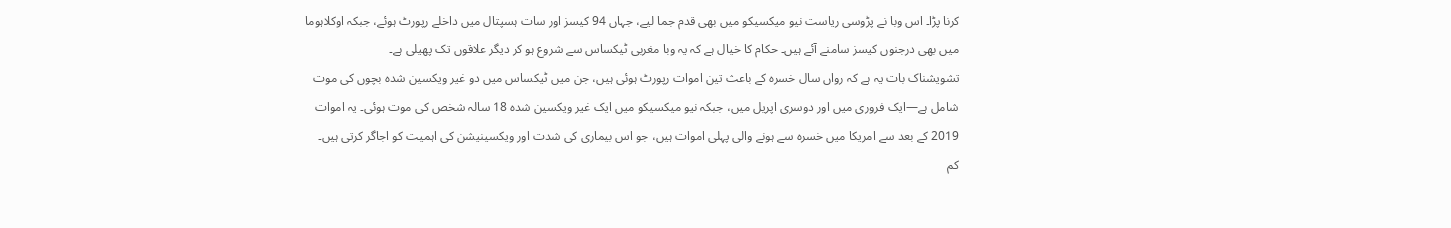کرنا پڑا۔ اس وبا نے پڑوسی ریاست نیو میکسیکو میں بھی قدم جما لیے، جہاں 94 کیسز اور سات ہسپتال میں داخلے رپورٹ ہوئے، جبکہ اوکلاہوما میں بھی درجنوں کیسز سامنے آئے ہیں۔ حکام کا خیال ہے کہ یہ وبا مغربی ٹیکساس سے شروع ہو کر دیگر علاقوں تک پھیلی ہے۔
تشویشناک بات یہ ہے کہ رواں سال خسرہ کے باعث تین اموات رپورٹ ہوئی ہیں، جن میں ٹیکساس میں دو غیر ویکسین شدہ بچوں کی موت شامل ہے—ایک فروری میں اور دوسری اپریل میں، جبکہ نیو میکسیکو میں ایک غیر ویکسین شدہ 18 سالہ شخص کی موت ہوئی۔ یہ اموات 2019 کے بعد سے امریکا میں خسرہ سے ہونے والی پہلی اموات ہیں، جو اس بیماری کی شدت اور ویکسینیشن کی اہمیت کو اجاگر کرتی ہیں۔
کم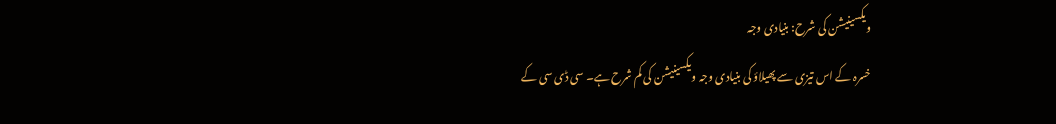ویکسینیشن کی شرح: بنیادی وجہ
خسرہ کے اس تیزی سے پھیلاؤ کی بنیادی وجہ ویکسینیشن کی کم شرح ہے۔ سی ڈی سی کے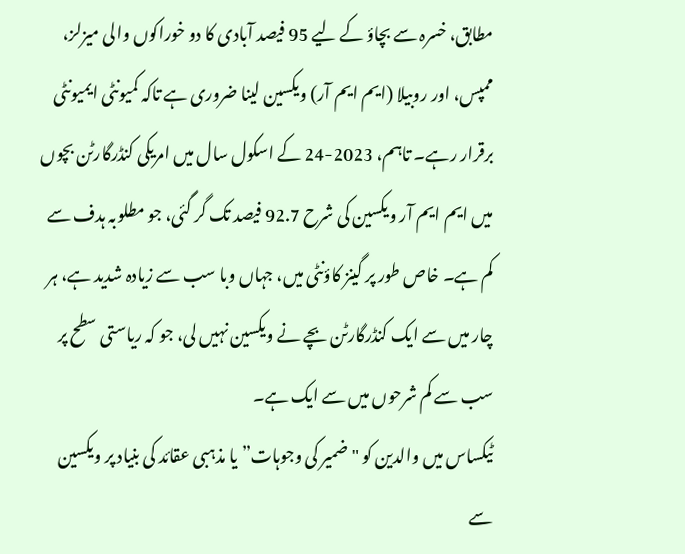مطابق، خسرہ سے بچاؤ کے لیے 95 فیصد آبادی کا دو خوراکوں والی میزلز، ممپس، اور روبیلا (ایم ایم آر) ویکسین لینا ضروری ہے تاکہ کمیونٹی ایمیونٹی برقرار رہے۔ تاہم، 2023-24 کے اسکول سال میں امریکی کنڈرگارٹن بچوں میں ایم ایم آر ویکسین کی شرح 92.7 فیصد تک گر گئی، جو مطلوبہ ہدف سے کم ہے۔ خاص طور پر گینز کاؤنٹی میں، جہاں وبا سب سے زیادہ شدید ہے، ہر چار میں سے ایک کنڈرگارٹن بچے نے ویکسین نہیں لی، جو کہ ریاستی سطح پر سب سے کم شرحوں میں سے ایک ہے۔
ٹیکساس میں والدین کو "ضمیر کی وجوہات” یا مذہبی عقائد کی بنیاد پر ویکسین سے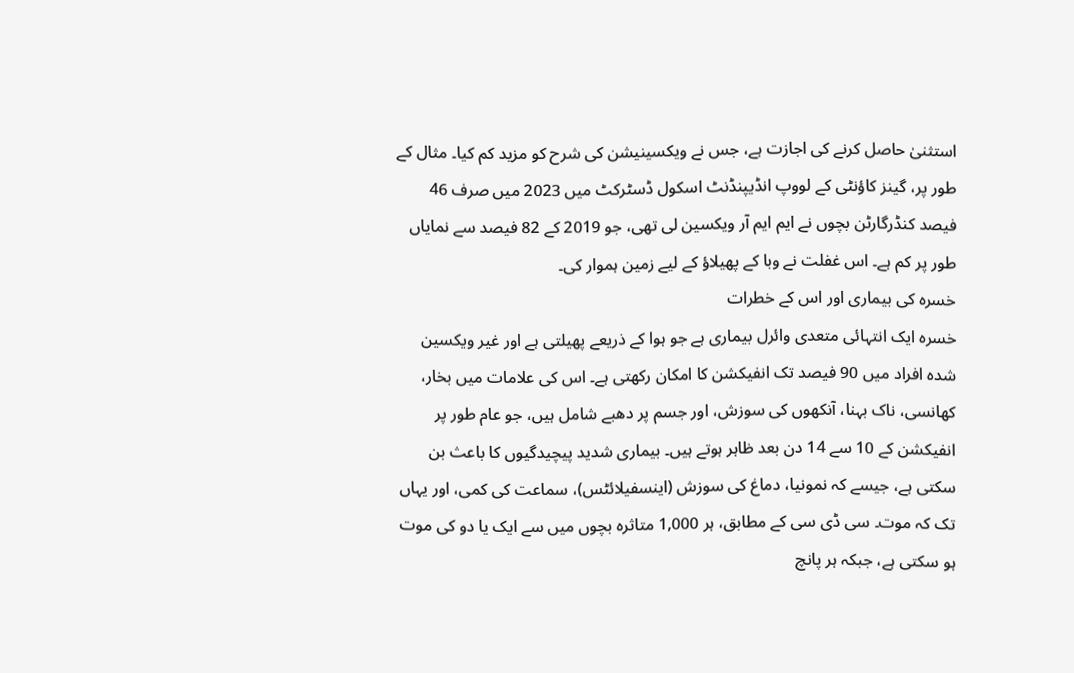استثنیٰ حاصل کرنے کی اجازت ہے، جس نے ویکسینیشن کی شرح کو مزید کم کیا۔ مثال کے طور پر، گینز کاؤنٹی کے لووپ انڈیپنڈنٹ اسکول ڈسٹرکٹ میں 2023 میں صرف 46 فیصد کنڈرگارٹن بچوں نے ایم ایم آر ویکسین لی تھی، جو 2019 کے 82 فیصد سے نمایاں طور پر کم ہے۔ اس غفلت نے وبا کے پھیلاؤ کے لیے زمین ہموار کی۔
خسرہ کی بیماری اور اس کے خطرات
خسرہ ایک انتہائی متعدی وائرل بیماری ہے جو ہوا کے ذریعے پھیلتی ہے اور غیر ویکسین شدہ افراد میں 90 فیصد تک انفیکشن کا امکان رکھتی ہے۔ اس کی علامات میں بخار، کھانسی، ناک بہنا، آنکھوں کی سوزش، اور جسم پر دھبے شامل ہیں، جو عام طور پر انفیکشن کے 10 سے 14 دن بعد ظاہر ہوتے ہیں۔ بیماری شدید پیچیدگیوں کا باعث بن سکتی ہے، جیسے کہ نمونیا، دماغ کی سوزش (اینسفیلائٹس)، سماعت کی کمی، اور یہاں تک کہ موت۔ سی ڈی سی کے مطابق، ہر 1,000 متاثرہ بچوں میں سے ایک یا دو کی موت ہو سکتی ہے، جبکہ ہر پانچ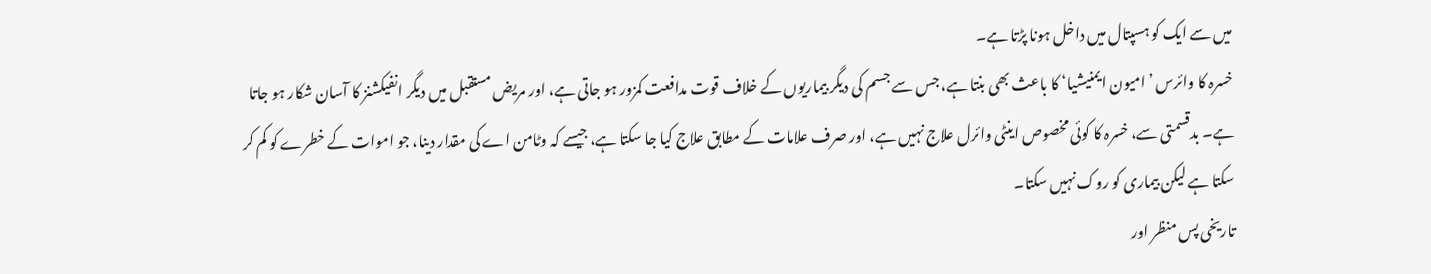میں سے ایک کو ہسپتال میں داخل ہونا پڑتا ہے۔
خسرہ کا وائرس ’امیون ایمنیشیا‘ کا باعث بھی بنتا ہے، جس سے جسم کی دیگر بیماریوں کے خلاف قوت مدافعت کمزور ہو جاتی ہے، اور مریض مستقبل میں دیگر انفیکشنز کا آسان شکار ہو جاتا ہے۔ بدقسمتی سے، خسرہ کا کوئی مخصوص اینٹی وائرل علاج نہیں ہے، اور صرف علامات کے مطابق علاج کیا جا سکتا ہے، جیسے کہ وٹامن اے کی مقدار دینا، جو اموات کے خطرے کو کم کر سکتا ہے لیکن بیماری کو روک نہیں سکتا۔
تاریخی پس منظر اور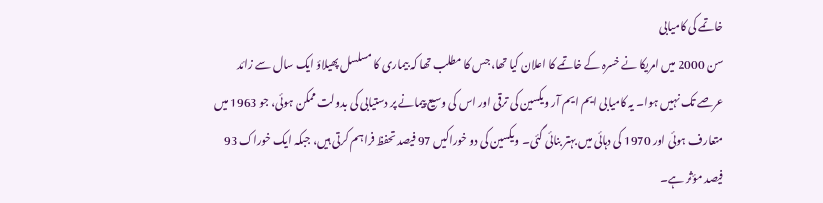خاتمے کی کامیابی
سن 2000 میں امریکا نے خسرہ کے خاتمے کا اعلان کیا تھا، جس کا مطلب تھا کہ بیماری کا مسلسل پھیلاؤ ایک سال سے زائد عرصے تک نہیں ہوا۔ یہ کامیابی ایم ایم آر ویکسین کی ترقی اور اس کی وسیع پیمانے پر دستیابی کی بدولت ممکن ہوئی، جو 1963 میں متعارف ہوئی اور 1970 کی دہائی میں بہتر بنائی گئی۔ ویکسین کی دو خوراکیں 97 فیصد تحفظ فراہم کرتی ہیں، جبکہ ایک خوراک 93 فیصد مؤثر ہے۔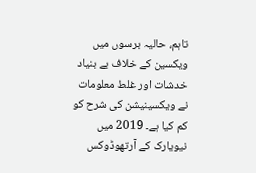تاہم، حالیہ برسوں میں ویکسین کے خلاف بے بنیاد خدشات اور غلط معلومات نے ویکسینیشن کی شرح کو کم کیا ہے۔ 2019 میں نیویارک کے آرتھوڈوکس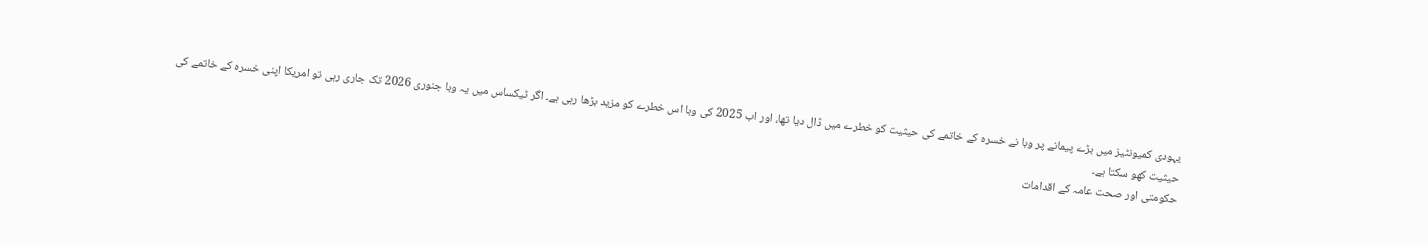یہودی کمیونٹیز میں بڑے پیمانے پر وبا نے خسرہ کے خاتمے کی حیثیت کو خطرے میں ڈال دیا تھا، اور اب 2025 کی وبا اس خطرے کو مزید بڑھا رہی ہے۔ اگر ٹیکساس میں یہ وبا جنوری 2026 تک جاری رہی تو امریکا اپنی خسرہ کے خاتمے کی حیثیت کھو سکتا ہے۔
حکومتی اور صحت عامہ کے اقدامات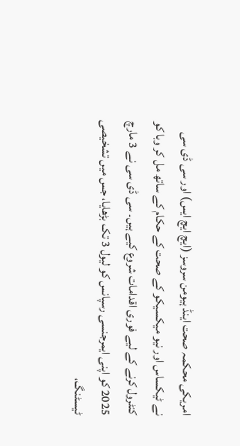امریکی محکمہ صحت اینڈ ہیومن سروسز (ایچ ایچ ایس) اور سی ڈی سی نے ٹیکساس اور نیو میکسیکو کے صحت کے حکام کے ساتھ مل کر وبا کو کنٹرول کرنے کے لیے فوری اقدامات شروع کیے ہیں۔ سی ڈی سی نے 3 مارچ 2025 کو اپنی ایمرجنسی رسپانس کو لیول 3 تک بڑھایا، جس میں تشخیصی ٹیسٹنگ،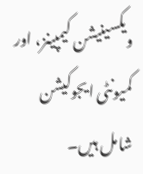ویکسینیشن کیمپینز، اور کمیونٹی ایجوکیشن شامل ہیں۔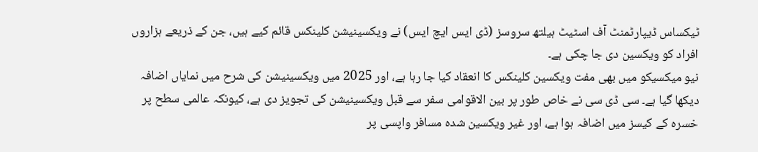ٹیکساس ڈیپارٹمنٹ آف اسٹیٹ ہیلتھ سروسز (ڈی ایس ایچ ایس) نے ویکسینیشن کلینکس قائم کیے ہیں، جن کے ذریعے ہزاروں افراد کو ویکسین دی جا چکی ہے۔
نیو میکسیکو میں بھی مفت ویکسین کلینکس کا انعقاد کیا جا رہا ہے، اور 2025 میں ویکسینیشن کی شرح میں نمایاں اضافہ دیکھا گیا ہے۔ سی ڈی سی نے خاص طور پر بین الاقوامی سفر سے قبل ویکسینیشن کی تجویز دی ہے، کیونکہ عالمی سطح پر خسرہ کے کیسز میں اضافہ ہوا ہے، اور غیر ویکسین شدہ مسافر واپسی پر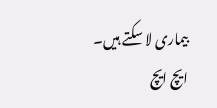بیماری لا سکتے ہیں۔
ایچ ایچ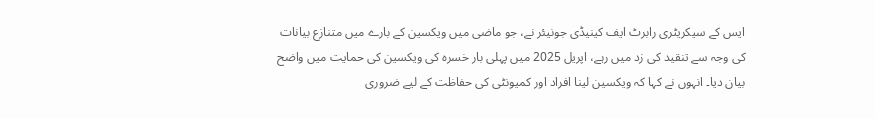ایس کے سیکریٹری رابرٹ ایف کینیڈی جونیئر نے، جو ماضی میں ویکسین کے بارے میں متنازع بیانات کی وجہ سے تنقید کی زد میں رہے، اپریل 2025 میں پہلی بار خسرہ کی ویکسین کی حمایت میں واضح بیان دیا۔ انہوں نے کہا کہ ویکسین لینا افراد اور کمیونٹی کی حفاظت کے لیے ضروری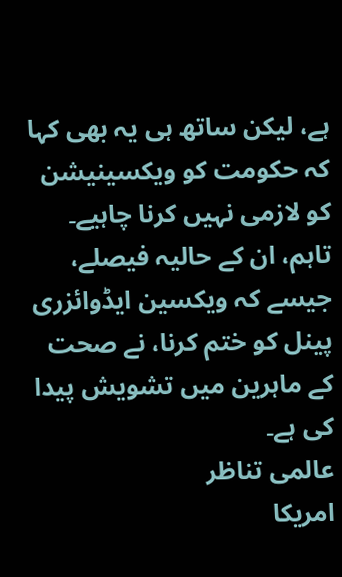ہے، لیکن ساتھ ہی یہ بھی کہا کہ حکومت کو ویکسینیشن کو لازمی نہیں کرنا چاہیے۔ تاہم، ان کے حالیہ فیصلے، جیسے کہ ویکسین ایڈوائزری پینل کو ختم کرنا، نے صحت کے ماہرین میں تشویش پیدا کی ہے۔
عالمی تناظر
امریکا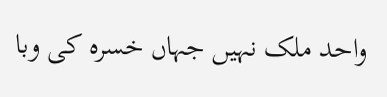واحد ملک نہیں جہاں خسرہ کی وبا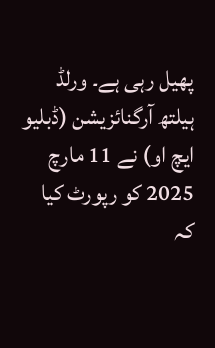پھیل رہی ہے۔ ورلڈ ہیلتھ آرگنائزیشن (ڈبلیو ایچ او) نے 11 مارچ 2025 کو رپورٹ کیا کہ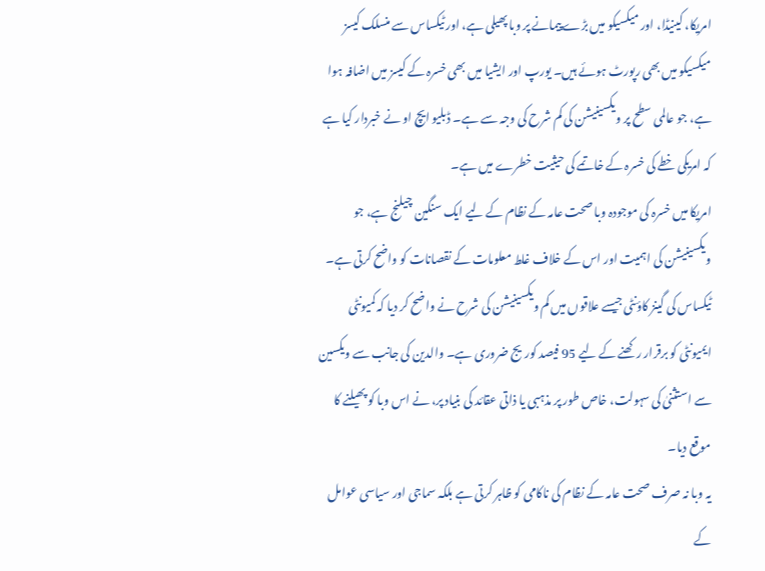امریکا، کینیڈا، اور میکسیکو میں بڑے پیمانے پر وبا پھیلی ہے، اور ٹیکساس سے منسلک کیسز میکسیکو میں بھی رپورٹ ہوئے ہیں۔ یورپ اور ایشیا میں بھی خسرہ کے کیسز میں اضافہ ہوا ہے، جو عالمی سطح پر ویکسینیشن کی کم شرح کی وجہ سے ہے۔ ڈبلیو ایچ او نے خبردار کیا ہے کہ امریکی خطے کی خسرہ کے خاتمے کی حیثیت خطرے میں ہے۔
امریکا میں خسرہ کی موجودہ وبا صحت عامہ کے نظام کے لیے ایک سنگین چیلنج ہے، جو ویکسینیشن کی اہمیت اور اس کے خلاف غلط معلومات کے نقصانات کو واضح کرتی ہے۔ ٹیکساس کی گینز کاؤنٹی جیسے علاقوں میں کم ویکسینیشن کی شرح نے واضح کر دیا کہ کمیونٹی ایمیونٹی کو برقرار رکھنے کے لیے 95 فیصد کوریج ضروری ہے۔ والدین کی جانب سے ویکسین سے استثنیٰ کی سہولت، خاص طور پر مذہبی یا ذاتی عقائد کی بنیاد پر، نے اس وبا کو پھیلنے کا موقع دیا۔
یہ وبا نہ صرف صحت عامہ کے نظام کی ناکامی کو ظاہر کرتی ہے بلکہ سماجی اور سیاسی عوامل کے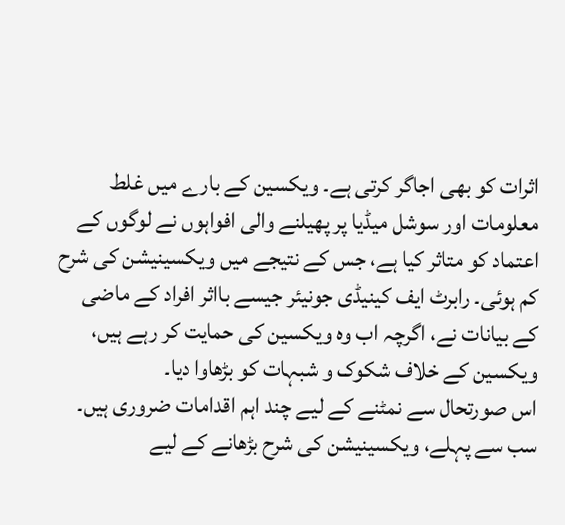اثرات کو بھی اجاگر کرتی ہے۔ ویکسین کے بارے میں غلط معلومات اور سوشل میڈیا پر پھیلنے والی افواہوں نے لوگوں کے اعتماد کو متاثر کیا ہے، جس کے نتیجے میں ویکسینیشن کی شرح کم ہوئی۔ رابرٹ ایف کینیڈی جونیئر جیسے بااثر افراد کے ماضی کے بیانات نے، اگرچہ اب وہ ویکسین کی حمایت کر رہے ہیں، ویکسین کے خلاف شکوک و شبہات کو بڑھاوا دیا۔
اس صورتحال سے نمٹنے کے لیے چند اہم اقدامات ضروری ہیں۔ سب سے پہلے، ویکسینیشن کی شرح بڑھانے کے لیے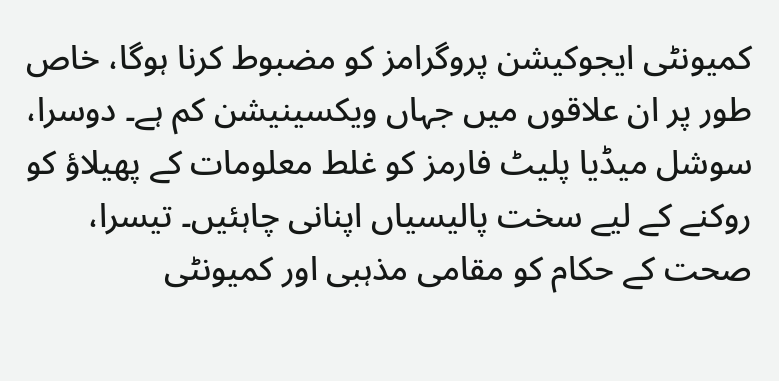کمیونٹی ایجوکیشن پروگرامز کو مضبوط کرنا ہوگا، خاص طور پر ان علاقوں میں جہاں ویکسینیشن کم ہے۔ دوسرا، سوشل میڈیا پلیٹ فارمز کو غلط معلومات کے پھیلاؤ کو روکنے کے لیے سخت پالیسیاں اپنانی چاہئیں۔ تیسرا، صحت کے حکام کو مقامی مذہبی اور کمیونٹی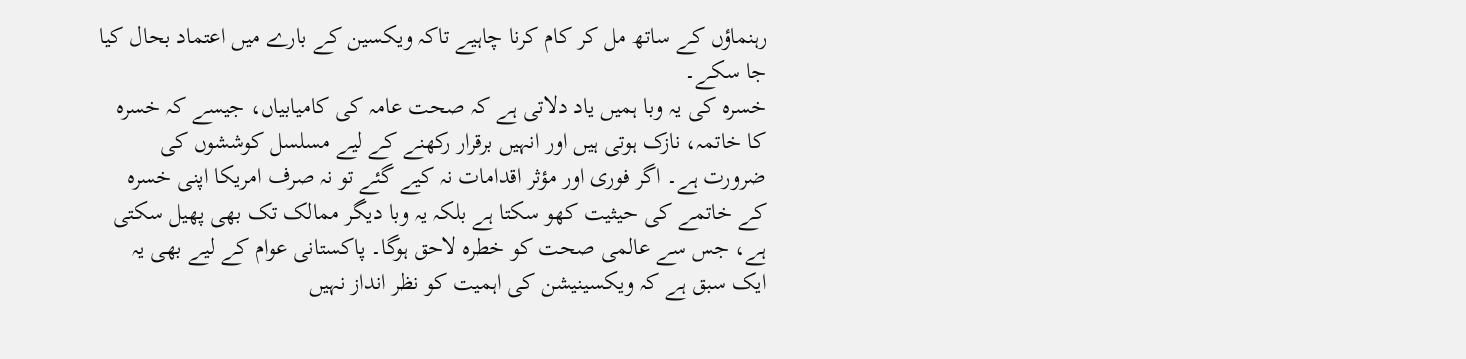رہنماؤں کے ساتھ مل کر کام کرنا چاہیے تاکہ ویکسین کے بارے میں اعتماد بحال کیا جا سکے۔
خسرہ کی یہ وبا ہمیں یاد دلاتی ہے کہ صحت عامہ کی کامیابیاں، جیسے کہ خسرہ کا خاتمہ، نازک ہوتی ہیں اور انہیں برقرار رکھنے کے لیے مسلسل کوششوں کی ضرورت ہے۔ اگر فوری اور مؤثر اقدامات نہ کیے گئے تو نہ صرف امریکا اپنی خسرہ کے خاتمے کی حیثیت کھو سکتا ہے بلکہ یہ وبا دیگر ممالک تک بھی پھیل سکتی ہے، جس سے عالمی صحت کو خطرہ لاحق ہوگا۔ پاکستانی عوام کے لیے بھی یہ ایک سبق ہے کہ ویکسینیشن کی اہمیت کو نظر انداز نہیں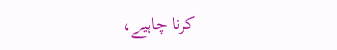کرنا چاہیے،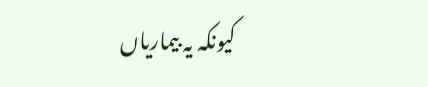کیونکہ یہ بیماریاں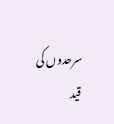سرحدوں کی قید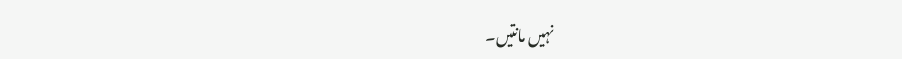نہیں مانتیں۔